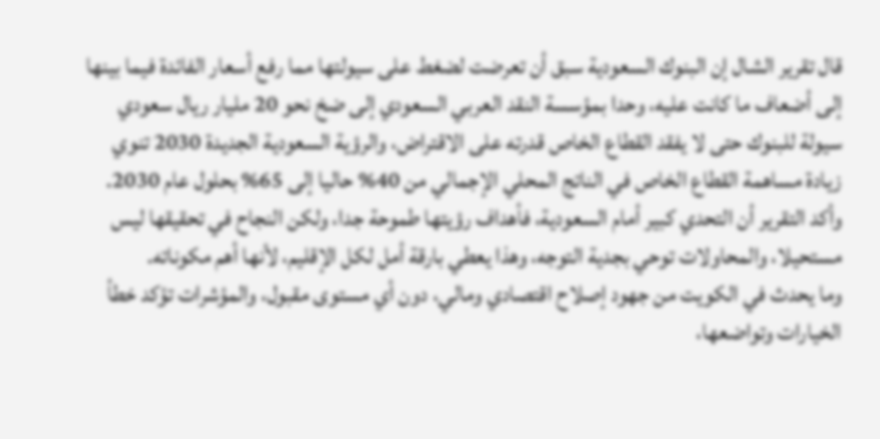قال تقرير الشال إن البنوك السعودية سبق أن تعرضت لضغط على سيولتها مما رفع أسعار الفائدة فيما بينها إلى أضعاف ما كانت عليه، وحدا بمؤسسة النقد العربي السعودي إلى ضخ نحو 20 مليار ريال سعودي سيولة للبنوك حتى لا يفقد القطاع الخاص قدرته على الاقتراض، والرؤية السعودية الجديدة 2030 تنوي زيادة مساهمة القطاع الخاص في الناتج المحلي الإجمالي من 40% حاليا إلى 65% بحلول عام 2030.
وأكد التقرير أن التحدي كبير أمام السعودية، فأهداف رؤيتها طموحة جدا، ولكن النجاح في تحقيقها ليس مستحيلا، والمحاولات توحي بجدية التوجه، وهذا يعطي بارقة أمل لكل الإقليم، لأنها أهم مكوناته.
وما يحدث في الكويت من جهود إصلاح اقتصادي ومالي، دون أي مستوى مقبول، والمؤشرات تؤكد خطأ الخيارات وتواضعها،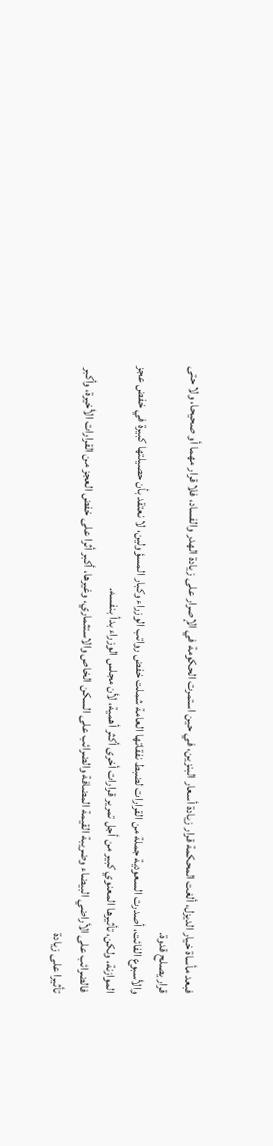فبعد مأساة خيار الديزل، ألغت المحكمة قرار زيادة أسعار البنزين، في حين استمرت الحكومة في الإصرار على زيادة الهدر والفساد، فلا قرار مهما أو صحيحا، ولا حتى قرار يصلح قدوة.
والأسبوع الفائت، أصدرت السعودية جملة من القرارات لضبط نفقاتها العامة شملت خفض رواتب الوزراء وكبار المسؤولين، لا نعتقد بأن حصيلتها كبيرة في خفض عجز الموازنة، ولكن، تأثيرها المعنوي كبير من أجل تمرير قرارات أخرى أكثر أهمية، لأن مجلس الوزراء بدأ بنفسه.
فالضرائب على الأراضي البيضاء وضريبة القيمة المضافة والضرائب على السكن الخاص والاستثماري، وغيرها، أكبر أثرا على خفض العجز من القرارات الأخيرة، وأكبر تأثيرا على زيادة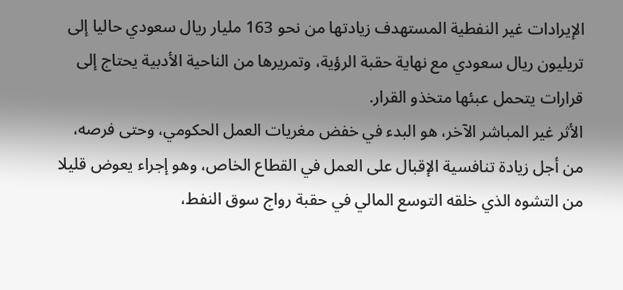الإيرادات غير النفطية المستهدف زيادتها من نحو 163 مليار ريال سعودي حاليا إلى تريليون ريال سعودي مع نهاية حقبة الرؤية، وتمريرها من الناحية الأدبية يحتاج إلى قرارات يتحمل عبئها متخذو القرار.
الأثر غير المباشر الآخر، هو البدء في خفض مغريات العمل الحكومي، وحتى فرصه، من أجل زيادة تنافسية الإقبال على العمل في القطاع الخاص، وهو إجراء يعوض قليلا من التشوه الذي خلقه التوسع المالي في حقبة رواج سوق النفط،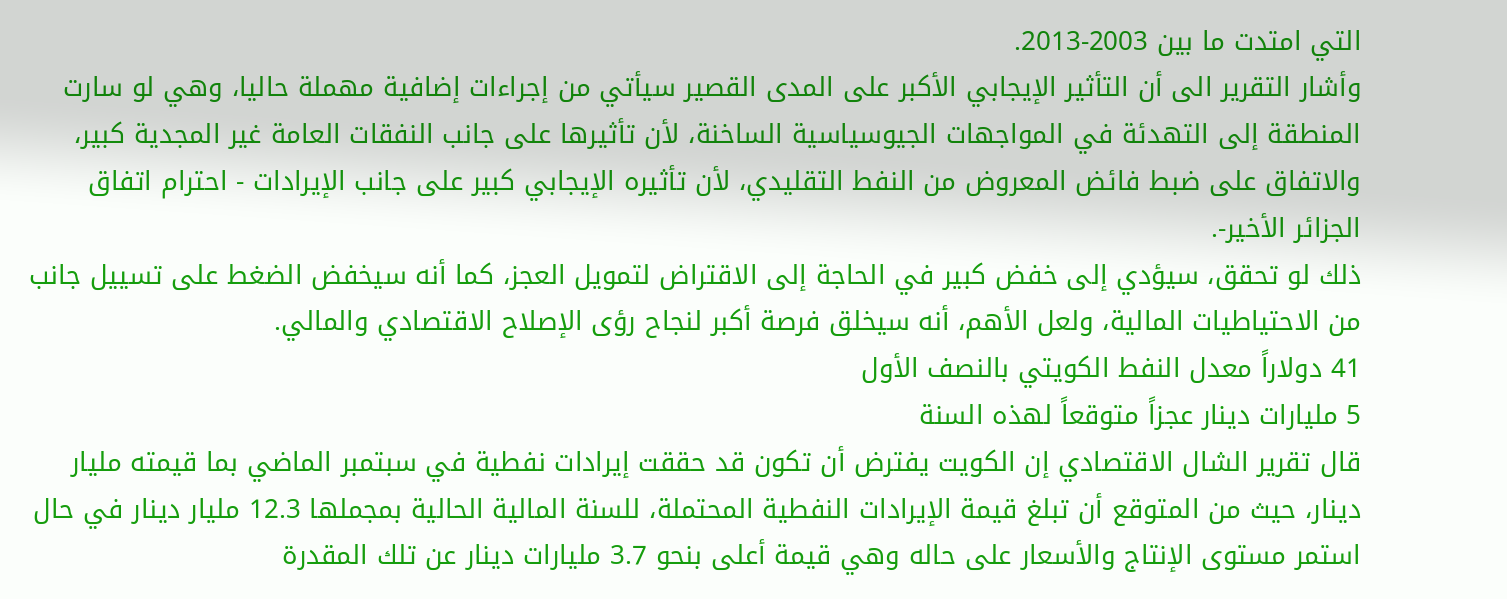التي امتدت ما بين 2003-2013.
وأشار التقرير الى أن التأثير الإيجابي الأكبر على المدى القصير سيأتي من إجراءات إضافية مهملة حاليا، وهي لو سارت المنطقة إلى التهدئة في المواجهات الجيوسياسية الساخنة، لأن تأثيرها على جانب النفقات العامة غير المجدية كبير، والاتفاق على ضبط فائض المعروض من النفط التقليدي، لأن تأثيره الإيجابي كبير على جانب الإيرادات - احترام اتفاق الجزائر الأخير-.
ذلك لو تحقق، سيؤدي إلى خفض كبير في الحاجة إلى الاقتراض لتمويل العجز، كما أنه سيخفض الضغط على تسييل جانب من الاحتياطيات المالية، ولعل الأهم، أنه سيخلق فرصة أكبر لنجاح رؤى الإصلاح الاقتصادي والمالي.
41 دولاراً معدل النفط الكويتي بالنصف الأول
5 مليارات دينار عجزاً متوقعاً لهذه السنة
قال تقرير الشال الاقتصادي إن الكويت يفترض أن تكون قد حققت إيرادات نفطية في سبتمبر الماضي بما قيمته مليار دينار، حيث من المتوقع أن تبلغ قيمة الإيرادات النفطية المحتملة، للسنة المالية الحالية بمجملها 12.3 مليار دينار في حال استمر مستوى الإنتاج والأسعار على حاله وهي قيمة أعلى بنحو 3.7 مليارات دينار عن تلك المقدرة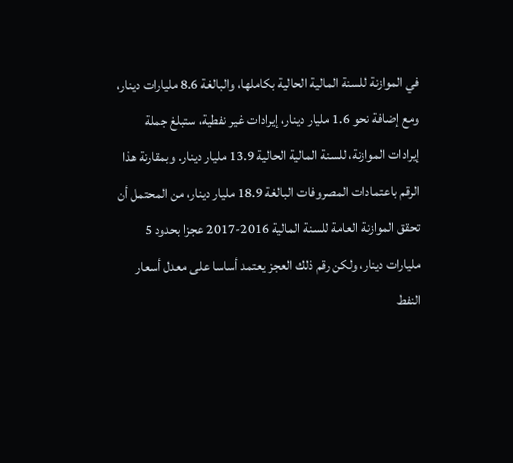في الموازنة للسنة المالية الحالية بكاملها، والبالغة 8.6 مليارات دينار، ومع إضافة نحو 1.6 مليار دينار، إيرادات غير نفطية، ستبلغ جملة إيرادات الموازنة، للسنة المالية الحالية 13.9 مليار دينار. وبمقارنة هذا الرقم باعتمادات المصروفات البالغة 18.9 مليار دينار، من المحتمل أن تحقق الموازنة العامة للسنة المالية 2016-2017 عجزا بحدود 5 مليارات دينار، ولكن رقم ذلك العجز يعتمد أساسا على معدل أسعار النفط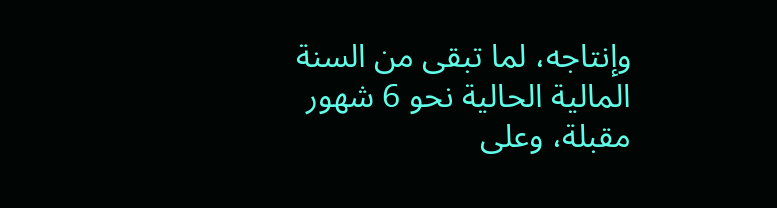وإنتاجه، لما تبقى من السنة المالية الحالية نحو 6 شهور مقبلة، وعلى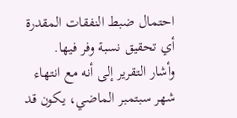احتمال ضبط النفقات المقدرة أي تحقيق نسبة وفر فيها.
وأشار التقرير إلى أنه مع انتهاء شهر سبتمبر الماضي، يكون قد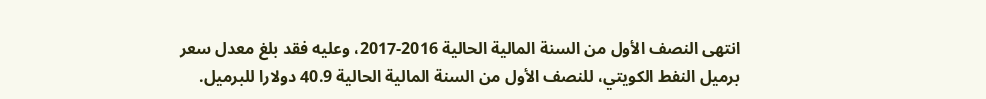انتهى النصف الأول من السنة المالية الحالية 2016-2017، وعليه فقد بلغ معدل سعر برميل النفط الكويتي، للنصف الأول من السنة المالية الحالية 40.9 دولارا للبرميل.